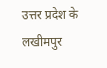उत्तर प्रदेश के लखीमपुर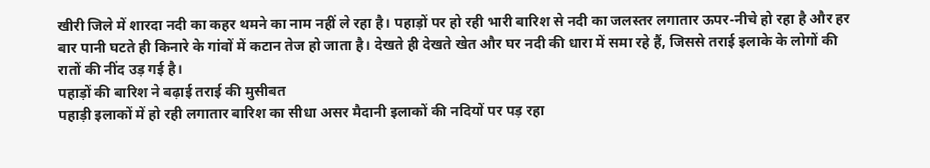खीरी जिले में शारदा नदी का कहर थमने का नाम नहीं ले रहा है। पहाड़ों पर हो रही भारी बारिश से नदी का जलस्तर लगातार ऊपर-नीचे हो रहा है और हर बार पानी घटते ही किनारे के गांवों में कटान तेज हो जाता है। देखते ही देखते खेत और घर नदी की धारा में समा रहे हैं, जिससे तराई इलाके के लोगों की रातों की नींद उड़ गई है।
पहाड़ों की बारिश ने बढ़ाई तराई की मुसीबत
पहाड़ी इलाकों में हो रही लगातार बारिश का सीधा असर मैदानी इलाकों की नदियों पर पड़ रहा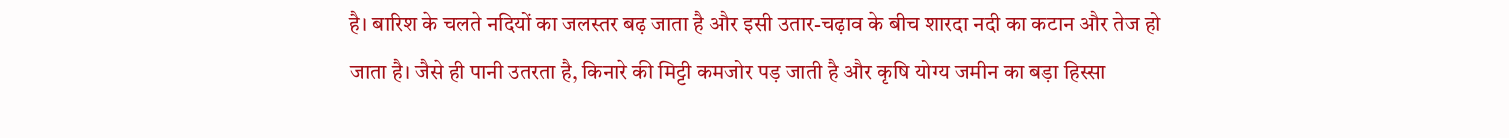है। बारिश के चलते नदियों का जलस्तर बढ़ जाता है और इसी उतार-चढ़ाव के बीच शारदा नदी का कटान और तेज हो जाता है। जैसे ही पानी उतरता है, किनारे की मिट्टी कमजोर पड़ जाती है और कृषि योग्य जमीन का बड़ा हिस्सा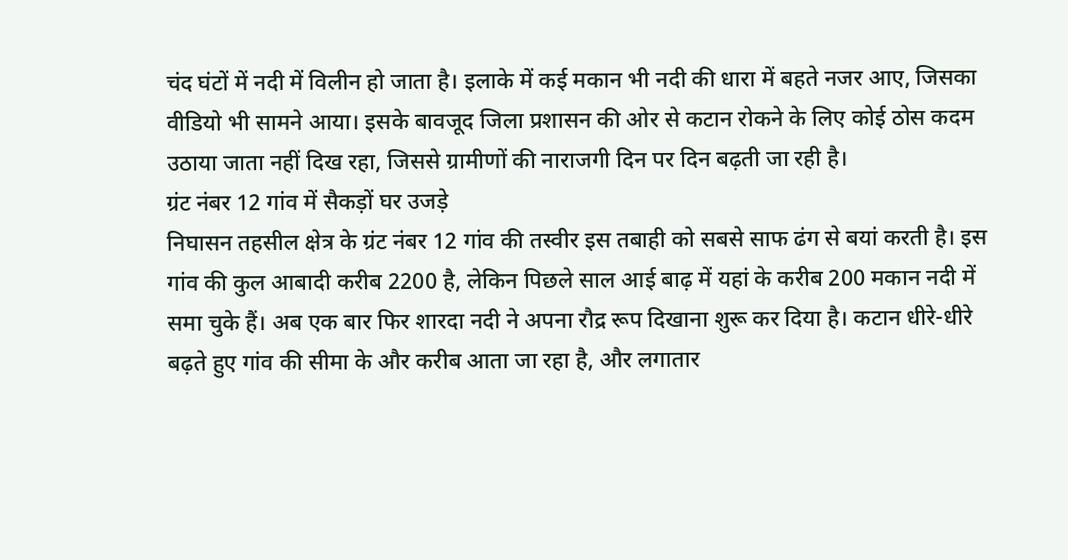चंद घंटों में नदी में विलीन हो जाता है। इलाके में कई मकान भी नदी की धारा में बहते नजर आए, जिसका वीडियो भी सामने आया। इसके बावजूद जिला प्रशासन की ओर से कटान रोकने के लिए कोई ठोस कदम उठाया जाता नहीं दिख रहा, जिससे ग्रामीणों की नाराजगी दिन पर दिन बढ़ती जा रही है।
ग्रंट नंबर 12 गांव में सैकड़ों घर उजड़े
निघासन तहसील क्षेत्र के ग्रंट नंबर 12 गांव की तस्वीर इस तबाही को सबसे साफ ढंग से बयां करती है। इस गांव की कुल आबादी करीब 2200 है, लेकिन पिछले साल आई बाढ़ में यहां के करीब 200 मकान नदी में समा चुके हैं। अब एक बार फिर शारदा नदी ने अपना रौद्र रूप दिखाना शुरू कर दिया है। कटान धीरे-धीरे बढ़ते हुए गांव की सीमा के और करीब आता जा रहा है, और लगातार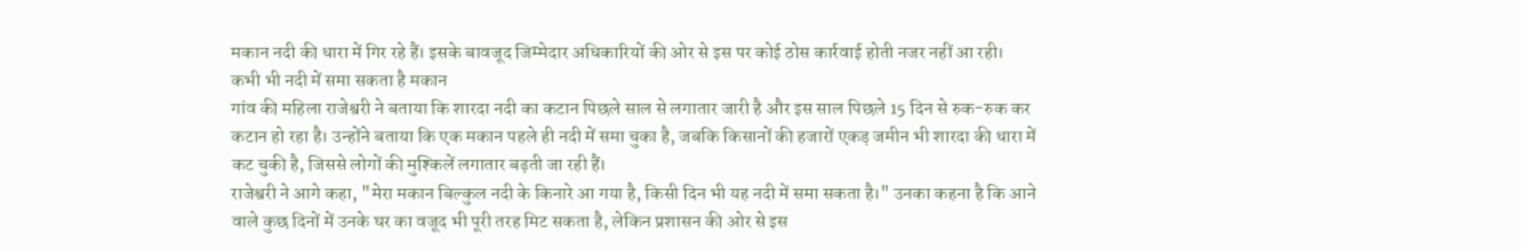मकान नदी की धारा में गिर रहे हैं। इसके बावजूद जिम्मेदार अधिकारियों की ओर से इस पर कोई ठोस कार्रवाई होती नजर नहीं आ रही।
कभी भी नदी में समा सकता है मकान
गांव की महिला राजेश्वरी ने बताया कि शारदा नदी का कटान पिछले साल से लगातार जारी है और इस साल पिछले 15 दिन से रुक-रुक कर कटान हो रहा है। उन्होंने बताया कि एक मकान पहले ही नदी में समा चुका है, जबकि किसानों की हजारों एकड़ जमीन भी शारदा की धारा में कट चुकी है, जिससे लोगों की मुश्किलें लगातार बढ़ती जा रही हैं।
राजेश्वरी ने आगे कहा, "मेरा मकान बिल्कुल नदी के किनारे आ गया है, किसी दिन भी यह नदी में समा सकता है।" उनका कहना है कि आने वाले कुछ दिनों में उनके घर का वजूद भी पूरी तरह मिट सकता है, लेकिन प्रशासन की ओर से इस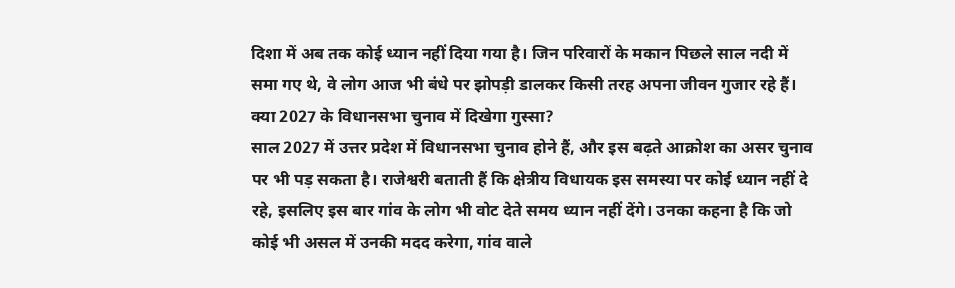दिशा में अब तक कोई ध्यान नहीं दिया गया है। जिन परिवारों के मकान पिछले साल नदी में समा गए थे, वे लोग आज भी बंधे पर झोपड़ी डालकर किसी तरह अपना जीवन गुजार रहे हैं।
क्या 2027 के विधानसभा चुनाव में दिखेगा गुस्सा?
साल 2027 में उत्तर प्रदेश में विधानसभा चुनाव होने हैं, और इस बढ़ते आक्रोश का असर चुनाव पर भी पड़ सकता है। राजेश्वरी बताती हैं कि क्षेत्रीय विधायक इस समस्या पर कोई ध्यान नहीं दे रहे, इसलिए इस बार गांव के लोग भी वोट देते समय ध्यान नहीं देंगे। उनका कहना है कि जो कोई भी असल में उनकी मदद करेगा, गांव वाले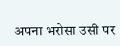अपना भरोसा उसी पर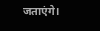जताएंगे।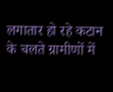लगातार हो रहे कटान के चलते ग्रामीणों में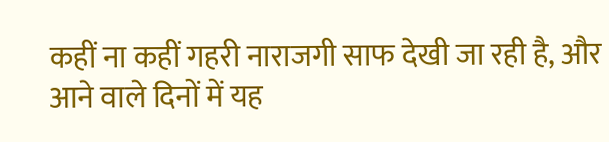कहीं ना कहीं गहरी नाराजगी साफ देखी जा रही है, और आने वाले दिनों में यह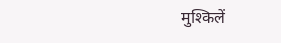मुश्किलें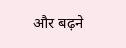और बढ़ने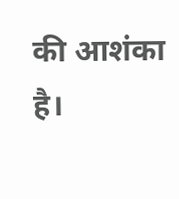की आशंका है।